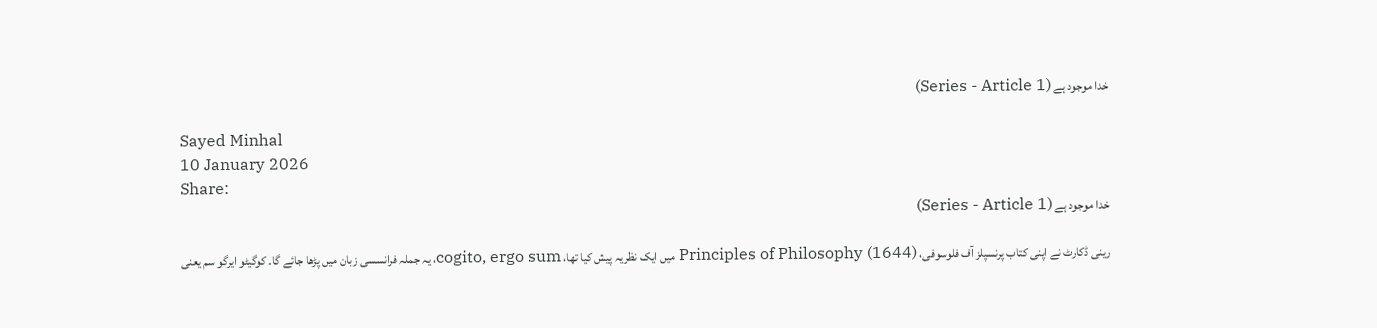خدا موجود ہے (Series - Article 1)

Sayed Minhal
10 January 2026
Share:
خدا موجود ہے (Series - Article 1)

رینی ڈکارٹ نے اپنی کتاب پرنسپلز آف فلوسوفی، Principles of Philosophy (1644) میں ایک نظریہ پیش کیا تھا، cogito, ergo sum، یہ جملہ فرانسسی زبان میں پڑھا جائے گا۔ کوگیٹو ایرگو سم یعنی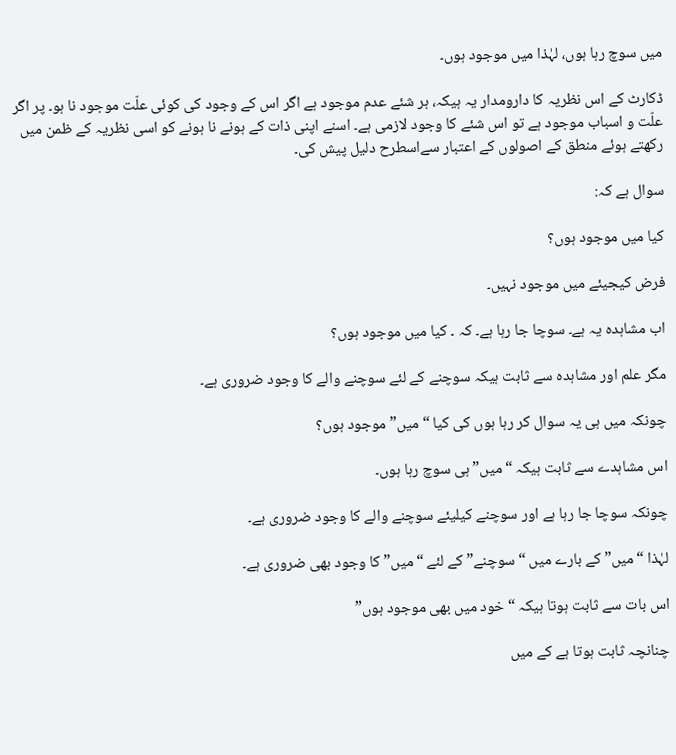میں سوچ رہا ہوں، لہٰذا میں موجود ہوں۔

ڈکارٹ کے اس نظریہ کا دارومدار یہ ہیکہ، ہر شئے عدم موجود ہے اگر اس کے وجود کی کوئی علّت موجود نا ہو۔ پر اگر علّت و اسباب موجود ہے تو اس شئے کا وجود لازمی ہے۔ اسنے اپنی ذات کے ہونے نا ہونے کو اسی نظریہ کے ظمن میں رکھتے ہوئے منطق کے اصولوں کے اعتبار سےاسطرح دلیل پیش کی۔

سوال ہے کہ:

کیا میں موجود ہوں؟

فرض کیجیئے میں موجود نہیں۔

اب مشاہدہ یہ ہے۔ سوچا جا رہا ہے۔ کہ ۔ کیا میں موجود ہوں؟

مگر علم اور مشاہدہ سے ثابت ہیکہ سوچنے کے لئے سوچنے والے کا وجود ضروری ہے۔

چونکہ میں ہی یہ سوال کر رہا ہوں کی کیا “میں” موجود ہوں؟

اس مشاہدے سے ثابت ہیکہ “میں” ہی سوچ رہا ہوں۔

چونکہ سوچا جا رہا ہے اور سوچنے کیلیئے سوچنے والے کا وجود ضروری ہے۔

لہٰذا “میں” کے بارے میں “سوچنے” کے لئے “میں” کا وجود بھی ضروری ہے۔

اس بات سے ثابت ہوتا ہیکہ “خود میں بھی موجود ہوں”

چنانچہ ثابت ہوتا ہے کے میں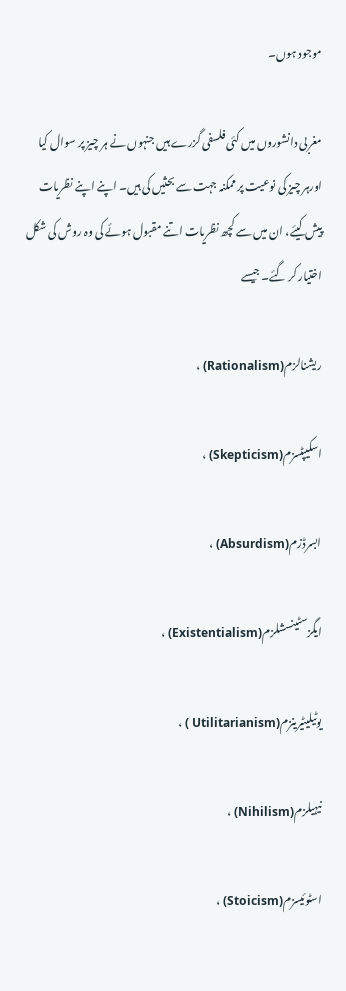موجود ہوں۔

مغربی دانشوروں میں کئی فلسفی گزرے ہیں جنہوں نے ہر چیز پر سوال کیا اورہر چیز کی نوعیت پر ممکنہ جہت سے بحثیں کی ہیں۔ اپنے اپنے نظریات پیش کیئے، ان میں سے کچھ نظریات اتنے مقبول ہوئے کی وہ روش کی شکل اختیار کر گئے۔ جیسے

ریشنالزم(Rationalism) ،

اسکیپٹسزم(Skepticism) ،

ابسرڈزم(Absurdism) ،

ایگزسٹینسشلزم(Existentialism) ،

یوٹیلیٹیرینزم(Utilitarianism ) ،

نیہیلزم(Nihilism) ،

اسٹوئیسزم(Stoicism) ،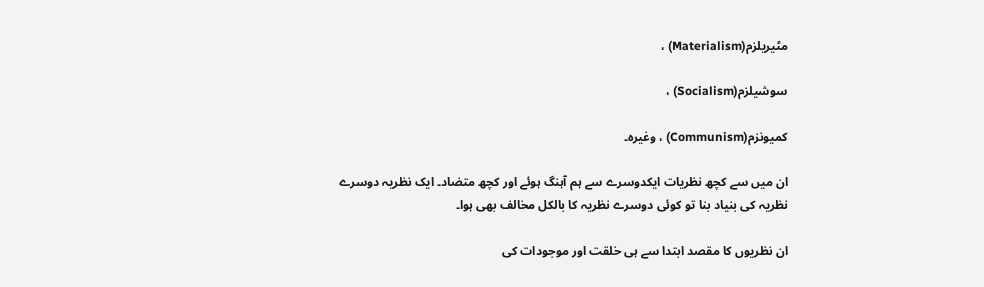مٹیریلزم(Materialism) ،

سوشیلزم(Socialism) ،

کمیونزم(Communism) ، وغیرہ۔

ان میں سے کچھ نظریات ایکدوسرے سے ہم آہنگ ہوئے اور کچھ متضاد۔ ایک نظریہ دوسرے نظریہ کی بنیاد بنا تو کوئی دوسرے نظریہ کا بالکل مخالف بھی ہوا۔

ان نظریوں کا مقصد ابتدا سے ہی خلقت اور موجودات کی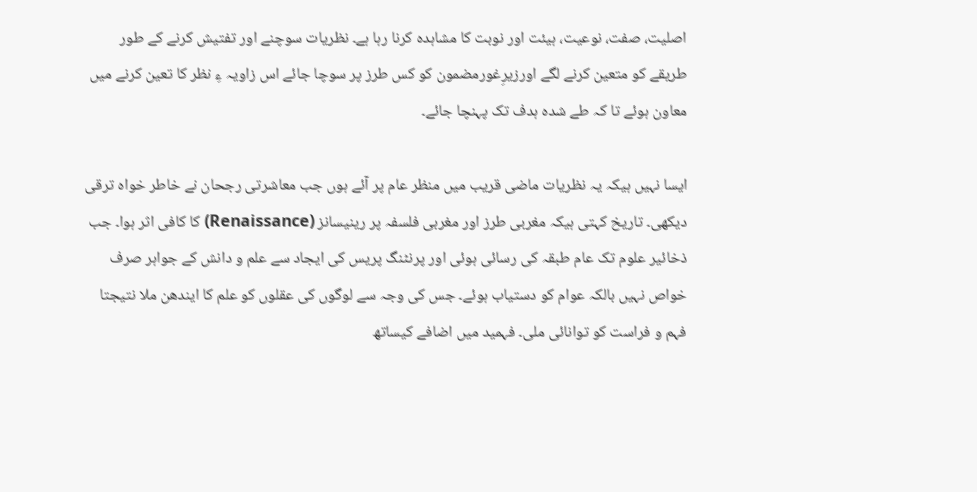اصلیت، صفت، نوعیت، ہیئت اور نوبت کا مشاہدہ کرنا رہا ہے۔ نظریات سوچنے اور تفتیش کرنے کے طور طریقے کو متعین کرنے لگے اورزیرِغورمضمون کو کس طرز پر سوچا جائے اس زاویہ ءِ نظر کا تعین کرنے میں معاون ہوئے تا کہ طے شدہ ہدف تک پہنچا جائے۔

ایسا نہیں ہیکہ یہ نظریات ماضی قریب میں منظر عام پر آئے ہوں جب معاشرتی رجحان نے خاطر خواہ ترقی دیکھی۔ تاریخ کہتی ہیکہ مغربی طرز اور مغربی فلسفہ پر رینیسانز (Renaissance) کا کافی اثر ہوا۔ جب ذخائیر علوم تک عام طبقہ کی رسائی ہوئی اور پرنٹنگ پریس کی ایجاد سے علم و دانش کے جواہر صرف خواص نہیں بالکہ عوام کو دستیاب ہوئے۔ جس کی وجہ سے لوگوں کی عقلوں کو علم کا ایندھن ملا نتیجتا فہم و فراست کو توانائی ملی۔ فہمید میں اضافے کیساتھ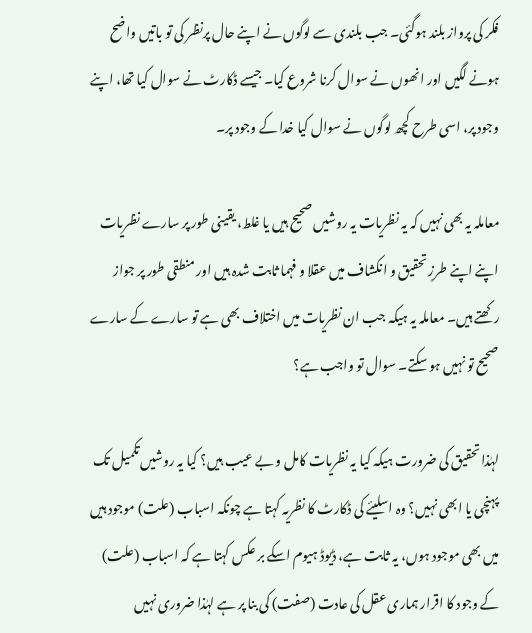فکر کی پرواز بلند ہوگئی۔ جب بلندی سے لوگوں نے اپنے حال پرنظر کی تو باتیں واضح ہونے لگیں اور انھوں نے سوال کرنا شروع کیا۔ جیسے ڈکارٹ نے سوال کیا تھا، اپنے وجود پر، اسی طرح کچھ لوگوں نے سوال کیا خدا کے وجود پر۔

معاملہ یہ بھی نہیں کہ یہ نظریات یہ روشیں صحیح ہیں یا غلط، یقینی طور پر سارے نظریات اپنے اپنے طرزِ تحقیق و انکشاف میں عقلا و فہما ثابت شدہ ہیں اور منطقی طور پر جواز رکھتے ہیں۔ معاملہ یہ ہیکہ جب ان نظریات میں اختلاف بھی ہے تو سارے کے سارے صحیح تو نہیں ہو سکتے۔ سوال تو واجب ہے؟

لہٰذا تحقیق کی ضرورت ہیکہ کیا یہ نظریات کامل و بے عیب ہیں؟ کیا یہ روشیں تکمیل تک پہنچی یا ابھی نہیں؟ وہ اسلیئے کی ڈکارٹ کا نظریہ کہتا ہے چونکہ اسباب (علت) موجود ہیں میں بھی موجود ہوں، یہ ثابت ہے، ڈیوڈ ہیوم اسکے بر عکس کہتا ہے کہ اسباب (علت) کے وجود کا اقرار ہماری عقل کی عادت (صفت) کی بنا پر ہے لہٰذا ضروری نہیں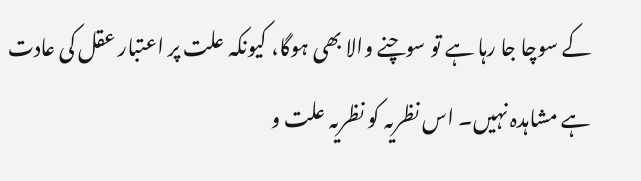کے سوچا جا رہا ہے تو سوچنے والا بھی ہوگا، کیونکہ علت پر اعتبار عقل کی عادت ہے مشاہدہ نہیں۔ اس نظریہ کو نظریہ علت و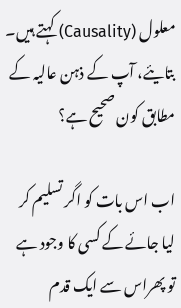معلول (Causality) کہتے ہیں۔ بتایئے، آپ کے ذہن عالیہ کے مطابق کون صحیح ہے؟

اب اس بات کو اگر تسلیم کر لیا جائے کے کسی کا وجود ہے تو پھراس سے ایک قدم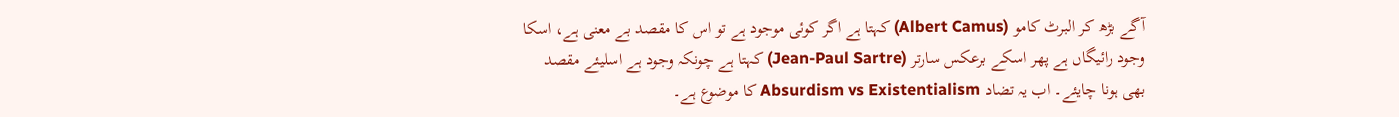آگے بڑھ کر البرٹ کامو (Albert Camus) کہتا ہے اگر کوئی موجود ہے تو اس کا مقصد بے معنی ہے، اسکا وجود رائیگاں ہے پھر اسکے برعکس سارتر (Jean-Paul Sartre) کہتا ہے چونکہ وجود ہے اسلیئے مقصد بھی ہونا چایئے۔ اب یہ تضاد Absurdism vs Existentialism کا موضوع ہے۔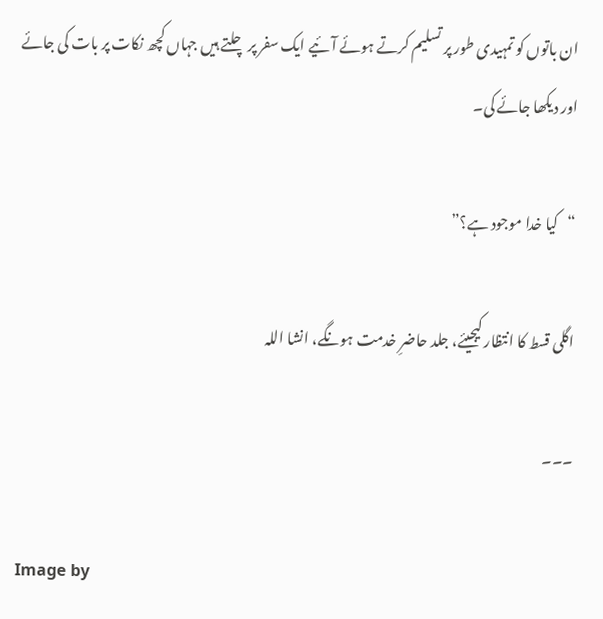ان باتوں کو تمہیدی طور پر تسلیم کرتے ہوئے آئیے ایک سفر پر چلتے ہیں جہاں کچھ نکات پر بات کی جائے اور دیکھا جائے کی۔

“کیا خدا موجود ہے؟”

اگلی قسط کا انتظار کیجیئے، جلد حاضرِ خدمت ہونگے، انشا اللہ

۔۔۔

Image by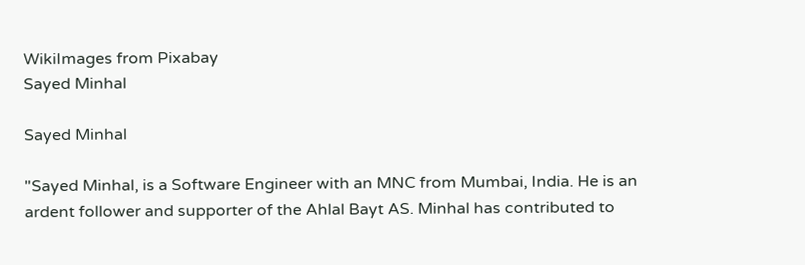WikiImages from Pixabay
Sayed Minhal

Sayed Minhal

"Sayed Minhal, is a Software Engineer with an MNC from Mumbai, India. He is an ardent follower and supporter of the Ahlal Bayt AS. Minhal has contributed to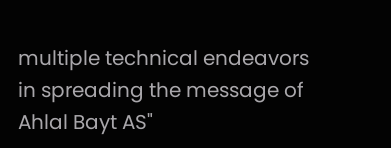multiple technical endeavors in spreading the message of Ahlal Bayt AS"